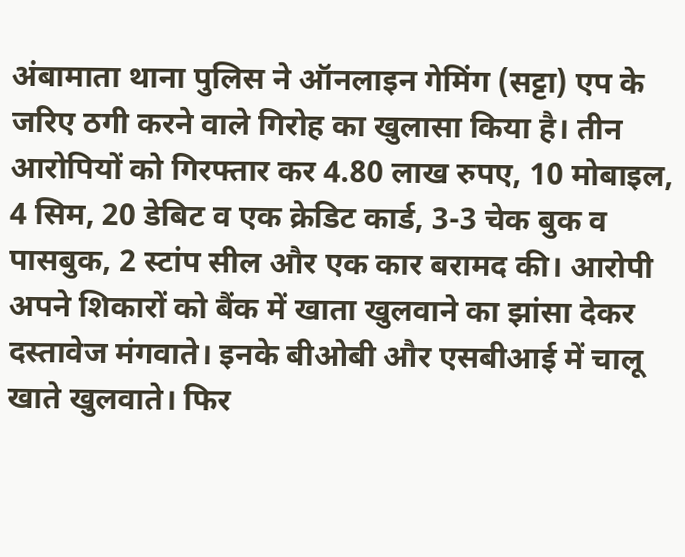अंबामाता थाना पुलिस ने ऑनलाइन गेमिंग (सट्टा) एप के जरिए ठगी करने वाले गिरोह का खुलासा किया है। तीन आरोपियों को गिरफ्तार कर 4.80 लाख रुपए, 10 मोबाइल, 4 सिम, 20 डेबिट व एक क्रेडिट कार्ड, 3-3 चेक बुक व पासबुक, 2 स्टांप सील और एक कार बरामद की। आरोपी अपने शिकारों को बैंक में खाता खुलवाने का झांसा देकर दस्तावेज मंगवाते। इनके बीओबी और एसबीआई में चालू खाते खुलवाते। फिर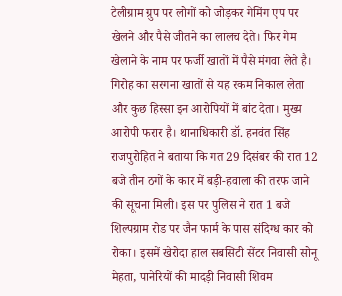टेलीग्राम ग्रुप पर लोगों को जोड़कर गेमिंग एप पर खेलने और पैसे जीतने का लालच देते। फिर गेम खेलाने के नाम पर फर्जी खातों में पैसे मंगवा लेते है। गिरोह का सरगना खातों से यह रकम निकाल लेता और कुछ हिस्सा इन आरोपियों में बांट देता। मुख्य आरोपी फरार है। थानाधिकारी डॉ. हनवंत सिंह राजपुरोहित ने बताया कि गत 29 दिसंबर की रात 12 बजे तीन ठगों के कार में बड़ी-हवाला की तरफ जाने की सूचना मिली। इस पर पुलिस ने रात 1 बजे शिल्पग्राम रोड पर जैन फार्म के पास संदिग्ध कार को रोका। इसमें खेरोदा हाल सबसिटी सेंटर निवासी सोनू मेहता, पानेरियों की मादड़ी निवासी शिवम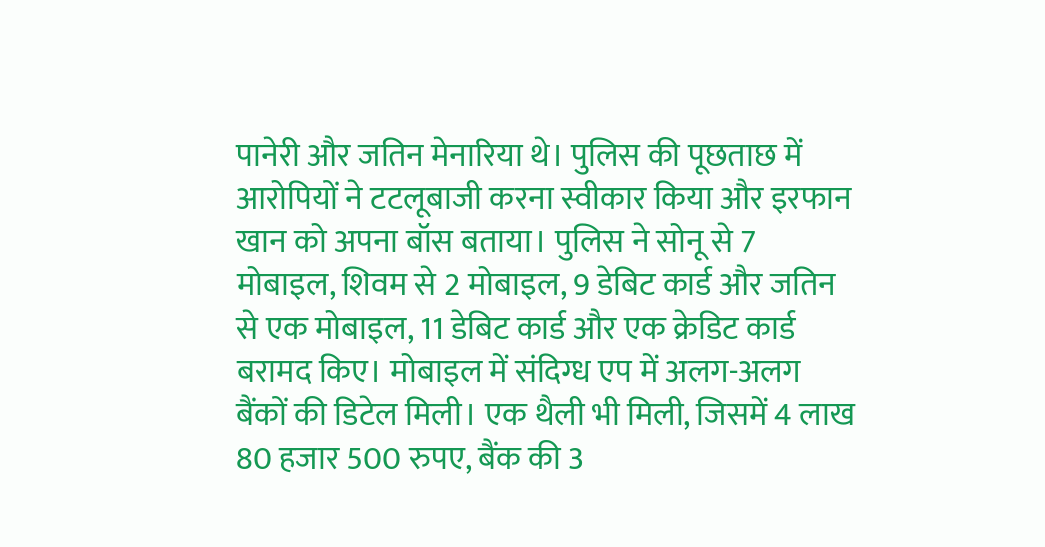पानेरी और जतिन मेनारिया थे। पुलिस की पूछताछ में आरोपियों ने टटलूबाजी करना स्वीकार किया और इरफान खान को अपना बॉस बताया। पुलिस ने सोनू से 7 मोबाइल, शिवम से 2 मोबाइल, 9 डेबिट कार्ड और जतिन से एक मोबाइल, 11 डेबिट कार्ड और एक क्रेडिट कार्ड बरामद किए। मोबाइल में संदिग्ध एप में अलग-अलग बैंकों की डिटेल मिली। एक थैली भी मिली, जिसमें 4 लाख 80 हजार 500 रुपए, बैंक की 3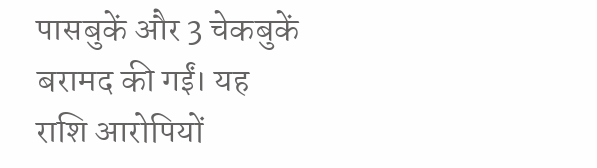पासबुकें और 3 चेकबुकें बरामद की गईं। यह राशि आरोपियों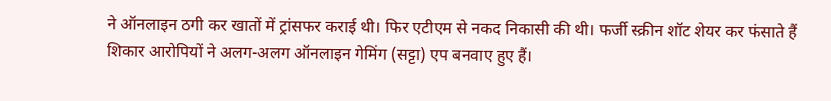ने ऑनलाइन ठगी कर खातों में ट्रांसफर कराई थी। फिर एटीएम से नकद निकासी की थी। फर्जी स्क्रीन शॉट शेयर कर फंसाते हैं शिकार आरोपियों ने अलग-अलग ऑनलाइन गेमिंग (सट्टा) एप बनवाए हुए हैं।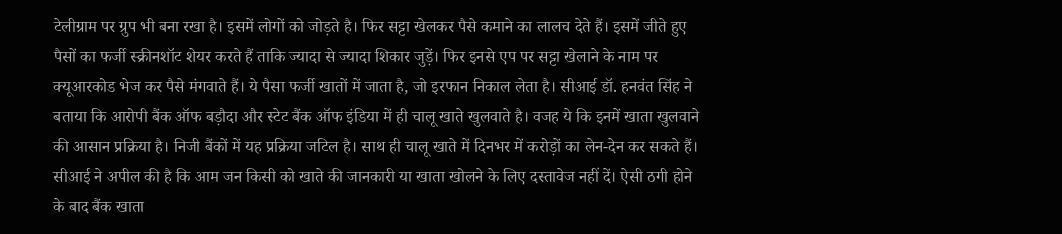टेलीग्राम पर ग्रुप भी बना रखा है। इसमें लोगों को जोड़ते है। फिर सट्टा खेलकर पैसे कमाने का लालच देते हैं। इसमें जीते हुए पैसों का फर्जी स्क्रीनशॉट शेयर करते हैं ताकि ज्यादा से ज्यादा शिकार जुड़ें। फिर इनसे एप पर सट्टा खेलाने के नाम पर क्यूआरकोड भेज कर पैसे मंगवाते हैं। ये पैसा फर्जी खातों में जाता है, जो इरफान निकाल लेता है। सीआई डॉ. हनवंत सिंह ने बताया कि आरोपी बैंक ऑफ बड़ौदा और स्टेट बैंक ऑफ इंडिया में ही चालू खाते खुलवाते है। वजह ये कि इनमें खाता खुलवाने की आसान प्रक्रिया है। निजी बैंकों में यह प्रक्रिया जटिल है। साथ ही चालू खाते में दिनभर में करोड़ों का लेन-देन कर सकते हैं। सीआई ने अपील की है कि आम जन किसी को खाते की जानकारी या खाता खोलने के लिए दस्तावेज नहीं दें। ऐसी ठगी होने के बाद बैंक खाता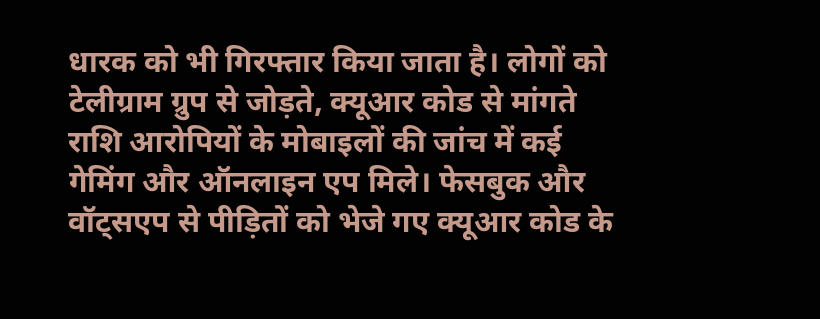धारक को भी गिरफ्तार किया जाता है। लोगों को टेलीग्राम ग्रुप से जोड़ते, क्यूआर कोड से मांगते राशि आरोपियों के मोबाइलों की जांच में कई गेमिंग और ऑनलाइन एप मिले। फेसबुक और वॉट्सएप से पीड़ितों को भेजे गए क्यूआर कोड के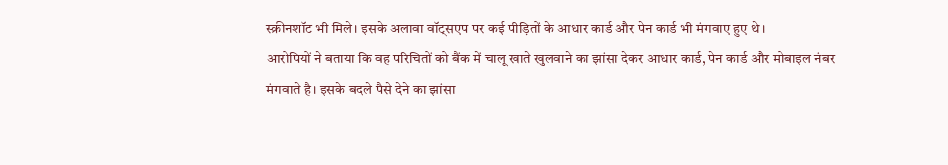स्क्रीनशॉट भी मिले। इसके अलावा वॉट्सएप पर कई पीड़ितों के आधार कार्ड और पेन कार्ड भी मंगवाए हुए थे।
आरोपियों ने बताया कि वह परिचितों को बैंक में चालू खाते खुलवाने का झांसा देकर आधार कार्ड, पेन कार्ड और मोबाइल नंबर मंगवाते है। इसके बदले पैसे देने का झांसा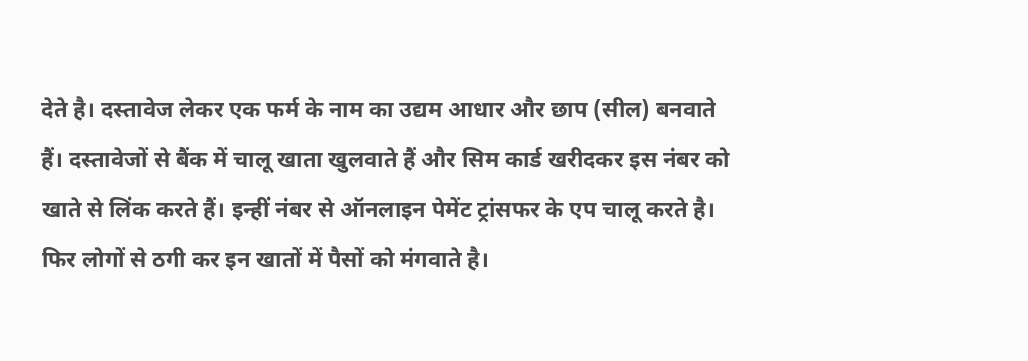देते है। दस्तावेज लेकर एक फर्म के नाम का उद्यम आधार और छाप (सील) बनवाते हैं। दस्तावेजों से बैंक में चालू खाता खुलवाते हैं और सिम कार्ड खरीदकर इस नंबर को खाते से लिंक करते हैं। इन्हीं नंबर से ऑनलाइन पेमेंट ट्रांसफर के एप चालू करते है। फिर लोगों से ठगी कर इन खातों में पैसों को मंगवाते है।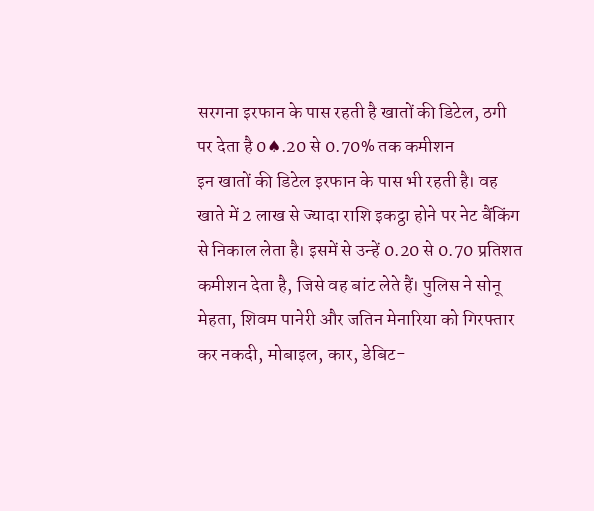सरगना इरफान के पास रहती है खातों की डिटेल, ठगी पर देता है 0♠.20 से 0.70% तक कमीशन
इन खातों की डिटेल इरफान के पास भी रहती है। वह खाते में 2 लाख से ज्यादा राशि इकट्ठा होने पर नेट बैंकिंग से निकाल लेता है। इसमें से उन्हें 0.20 से 0.70 प्रतिशत कमीशन देता है, जिसे वह बांट लेते हैं। पुलिस ने सोनू मेहता, शिवम पानेरी और जतिन मेनारिया को गिरफ्तार कर नकदी, मोबाइल, कार, डेबिट-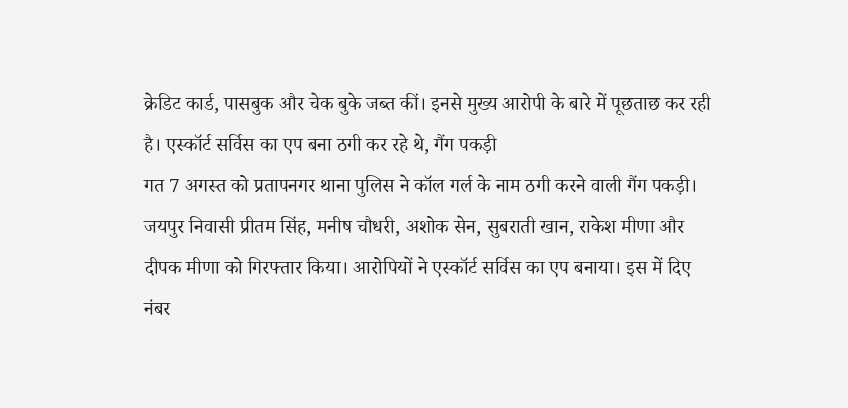क्रेडिट कार्ड, पासबुक और चेक बुके जब्त कीं। इनसे मुख्य आरोपी के बारे में पूछताछ कर रही है। एस्कॉर्ट सर्विस का एप बना ठगी कर रहे थे, गैंग पकड़ी
गत 7 अगस्त को प्रतापनगर थाना पुलिस ने कॉल गर्ल के नाम ठगी करने वाली गैंग पकड़ी। जयपुर निवासी प्रीतम सिंह, मनीष चौधरी, अशोक सेन, सुबराती खान, राकेश मीणा और दीपक मीणा को गिरफ्तार किया। आरोपियों ने एस्कॉर्ट सर्विस का एप बनाया। इस में दिए नंबर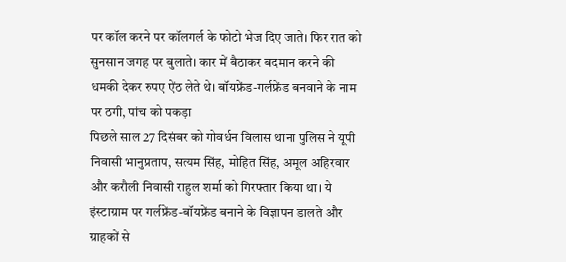पर कॉल करने पर कॉलगर्ल के फोटो भेज दिए जाते। फिर रात को सुनसान जगह पर बुलाते। कार में बैठाकर बदमान करने की धमकी देकर रुपए ऐंठ लेते थे। बॉयफ्रेंड-गर्लफ्रेंड बनवाने के नाम पर ठगी, पांच को पकड़ा
पिछले साल 27 दिसंबर को गोवर्धन विलास थाना पुलिस ने यूपी निवासी भानुप्रताप, सत्यम सिंह, मोहित सिंह, अमूल अहिरवार और करौली निवासी राहुल शर्मा को गिरफ्तार किया था। ये इंस्टाग्राम पर गर्लफ्रेंड-बॉयफ्रेंड बनाने के विज्ञापन डालते और ग्राहकों से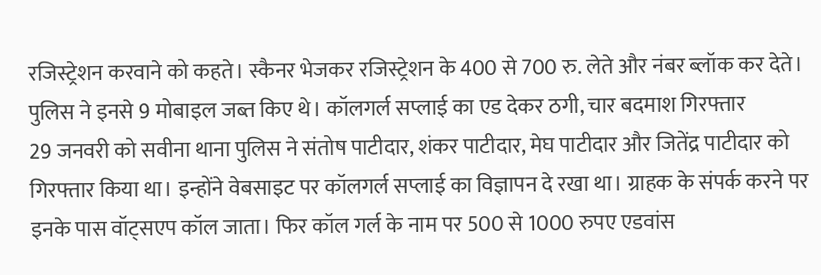रजिस्ट्रेशन करवाने को कहते। स्कैनर भेजकर रजिस्ट्रेशन के 400 से 700 रु. लेते और नंबर ब्लॉक कर देते। पुलिस ने इनसे 9 मोबाइल जब्त किए थे। कॉलगर्ल सप्लाई का एड देकर ठगी, चार बदमाश गिरफ्तार
29 जनवरी को सवीना थाना पुलिस ने संतोष पाटीदार, शंकर पाटीदार, मेघ पाटीदार और जितेंद्र पाटीदार को गिरफ्तार किया था। इन्होंने वेबसाइट पर कॉलगर्ल सप्लाई का विज्ञापन दे रखा था। ग्राहक के संपर्क करने पर इनके पास वॉट्सएप कॉल जाता। फिर कॉल गर्ल के नाम पर 500 से 1000 रुपए एडवांस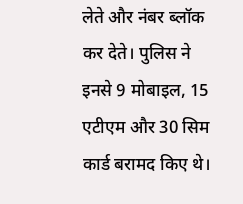लेते और नंबर ब्लॉक कर देते। पुलिस ने इनसे 9 मोबाइल, 15 एटीएम और 30 सिम कार्ड बरामद किए थे।